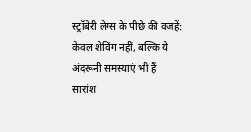स्ट्रॉबेरी लेग्स के पीछे की वजहें: केवल शेविंग नहीं, बल्कि ये अंदरूनी समस्याएं भी हैं
सारांश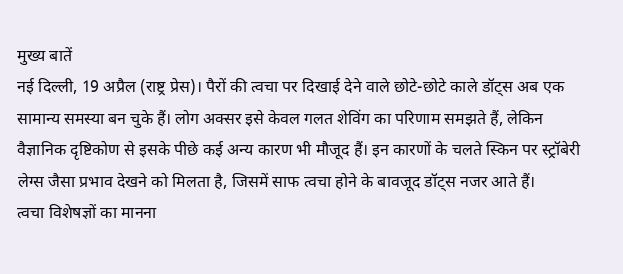मुख्य बातें
नई दिल्ली, 19 अप्रैल (राष्ट्र प्रेस)। पैरों की त्वचा पर दिखाई देने वाले छोटे-छोटे काले डॉट्स अब एक सामान्य समस्या बन चुके हैं। लोग अक्सर इसे केवल गलत शेविंग का परिणाम समझते हैं, लेकिन वैज्ञानिक दृष्टिकोण से इसके पीछे कई अन्य कारण भी मौजूद हैं। इन कारणों के चलते स्किन पर स्ट्रॉबेरी लेग्स जैसा प्रभाव देखने को मिलता है, जिसमें साफ त्वचा होने के बावजूद डॉट्स नजर आते हैं।
त्वचा विशेषज्ञों का मानना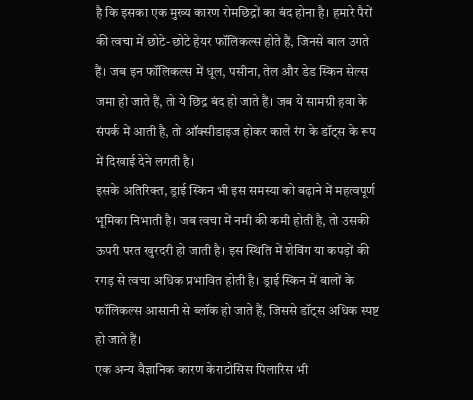है कि इसका एक मुख्य कारण रोमछिद्रों का बंद होना है। हमारे पैरों की त्वचा में छोटे-छोटे हेयर फॉलिकल्स होते हैं, जिनसे बाल उगते हैं। जब इन फॉलिकल्स में धूल, पसीना, तेल और डेड स्किन सेल्स जमा हो जाते हैं, तो ये छिद्र बंद हो जाते हैं। जब ये सामग्री हवा के संपर्क में आती है, तो ऑक्सीडाइज होकर काले रंग के डॉट्स के रूप में दिखाई देने लगती है।
इसके अतिरिक्त, ड्राई स्किन भी इस समस्या को बढ़ाने में महत्वपूर्ण भूमिका निभाती है। जब त्वचा में नमी की कमी होती है, तो उसकी ऊपरी परत खुरदरी हो जाती है। इस स्थिति में शेविंग या कपड़ों की रगड़ से त्वचा अधिक प्रभावित होती है। ड्राई स्किन में बालों के फॉलिकल्स आसानी से ब्लॉक हो जाते हैं, जिससे डॉट्स अधिक स्पष्ट हो जाते हैं।
एक अन्य वैज्ञानिक कारण केराटोसिस पिलारिस भी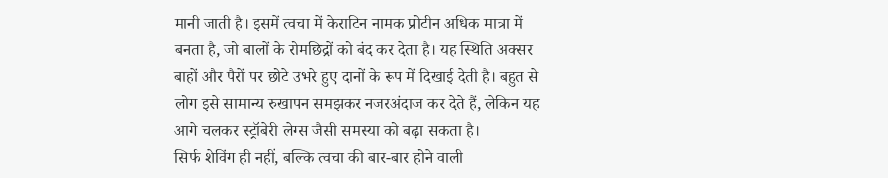मानी जाती है। इसमें त्वचा में केराटिन नामक प्रोटीन अधिक मात्रा में बनता है, जो बालों के रोमछिद्रों को बंद कर देता है। यह स्थिति अक्सर बाहों और पैरों पर छोटे उभरे हुए दानों के रूप में दिखाई देती है। बहुत से लोग इसे सामान्य रुखापन समझकर नजरअंदाज कर देते हैं, लेकिन यह आगे चलकर स्ट्रॉबेरी लेग्स जैसी समस्या को बढ़ा सकता है।
सिर्फ शेविंग ही नहीं, बल्कि त्वचा की बार-बार होने वाली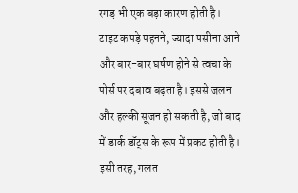रगड़ भी एक बड़ा कारण होती है। टाइट कपड़े पहनने, ज्यादा पसीना आने और बार-बार घर्षण होने से त्वचा के पोर्स पर दबाव बढ़ता है। इससे जलन और हल्की सूजन हो सकती है, जो बाद में डार्क डॉट्स के रूप में प्रकट होती है। इसी तरह, गलत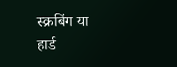स्क्रबिंग या हार्ड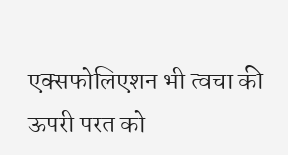एक्सफोलिएशन भी त्वचा की ऊपरी परत को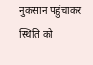नुकसान पहुंचाकर स्थिति को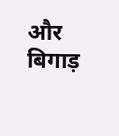और बिगाड़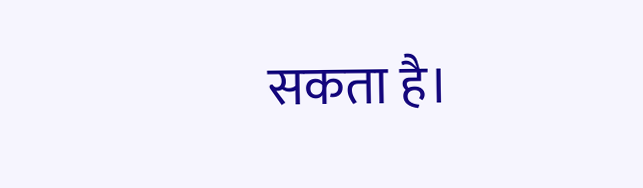सकता है।